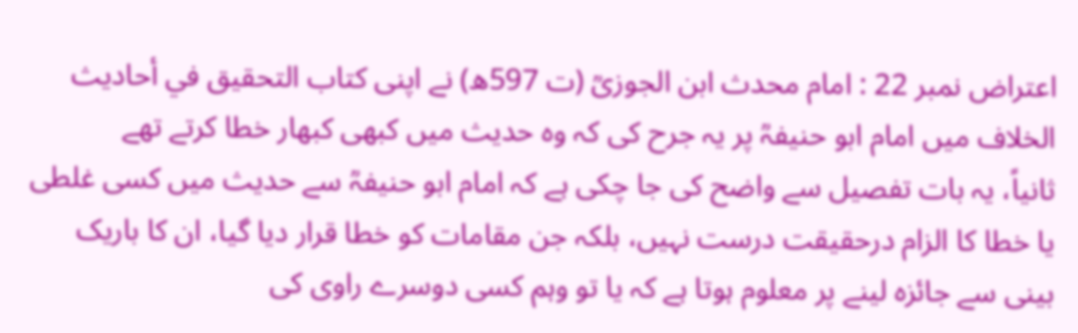اعتراض نمبر 22 : امام محدث ابن الجوزیؒ (ت 597ھ) نے اپنی کتاب التحقيق في أحاديث الخلاف میں امام ابو حنیفہؒ پر یہ جرح کی کہ وہ حدیث میں کبھی کبھار خطا کرتے تھے
ثانیاً، یہ بات تفصیل سے واضح کی جا چکی ہے کہ امام ابو حنیفہؒ سے حدیث میں کسی غلطی یا خطا کا الزام درحقیقت درست نہیں، بلکہ جن مقامات کو خطا قرار دیا گیا، ان کا باریک بینی سے جائزہ لینے پر معلوم ہوتا ہے کہ یا تو وہم کسی دوسرے راوی کی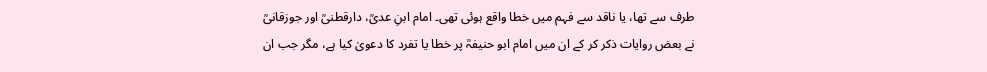طرف سے تھا، یا ناقد سے فہم میں خطا واقع ہوئی تھی۔ امام ابنِ عدیؒ، دارقطنیؒ اور جوزقانیؒ نے بعض روایات ذکر کر کے ان میں امام ابو حنیفہؒ پر خطا یا تفرد کا دعویٰ کیا ہے، مگر جب ان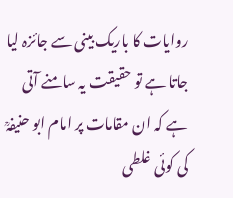روایات کا باریک بینی سے جائزہ لیا جاتا ہے تو حقیقت یہ سامنے آتی ہے کہ ان مقامات پر امام ابو حنیفہؒ کی کوئی غلطی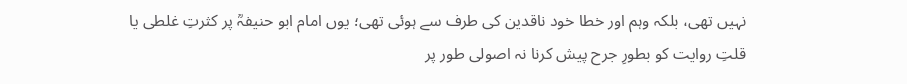نہیں تھی، بلکہ وہم اور خطا خود ناقدین کی طرف سے ہوئی تھی؛ یوں امام ابو حنیفہؒ پر کثرتِ غلطی یا قلتِ روایت کو بطورِ جرح پیش کرنا نہ اصولی طور پر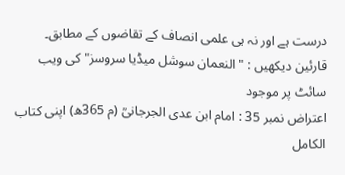درست ہے اور نہ ہی علمی انصاف کے تقاضوں کے مطابق۔ قارئین دیکھیں : "النعمان سوشل میڈیا سروسز" کی ویب سائٹ پر موجود
اعتراض نمبر 35 : امام ابن عدی الجرجانیؒ (م 365ھ) اپنی کتاب الكامل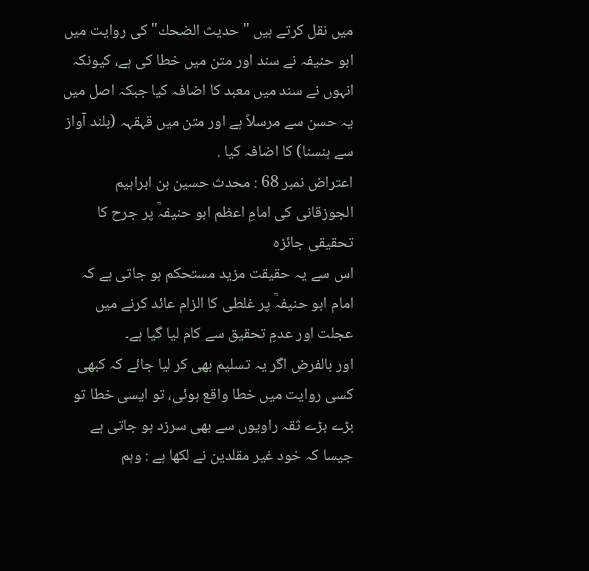میں نقل کرتے ہیں "حديث الضحك" کی روایت میں ابو حنیفہ نے سند اور متن میں خطا کی ہے، کیونکہ انہوں نے سند میں معبد کا اضافہ کیا جبکہ اصل میں یہ حسن سے مرسلاً ہے اور متن میں قہقہہ (بلند آواز سے ہنسنا) کا اضافہ کیا .
اعتراض نمبر 68 : محدث حسین بن ابراہیم الجوزقانی کی امامِ اعظم ابو حنیفہؒ پر جرح کا تحقیقی جائزہ
اس سے یہ حقیقت مزید مستحکم ہو جاتی ہے کہ امام ابو حنیفہؒ پر غلطی کا الزام عائد کرنے میں عجلت اور عدمِ تحقیق سے کام لیا گیا ہے۔
اور بالفرض اگر یہ تسلیم بھی کر لیا جائے کہ کبھی کسی روایت میں خطا واقع ہوئی، تو ایسی خطا تو بڑے بڑے ثقہ راویوں سے بھی سرزد ہو جاتی ہے جیسا کہ خود غیر مقلدین نے لکھا ہے : وہم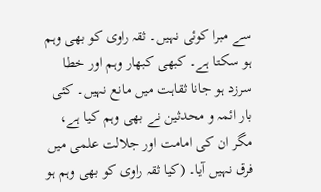سے مبرا کوئی نہیں۔ ثقہ راوی کو بھی وہم ہو سکتا ہے۔ کبھی کبھار وہم اور خطا سرزد ہو جانا ثقاہت میں مانع نہیں۔ کئی بار ائمہ و محدثین نے بھی وہم کیا ہے، مگر ان کی امامت اور جلالت علمی میں فرق نہیں آیا۔ (کیا ثقہ راوی کو بھی وہم ہو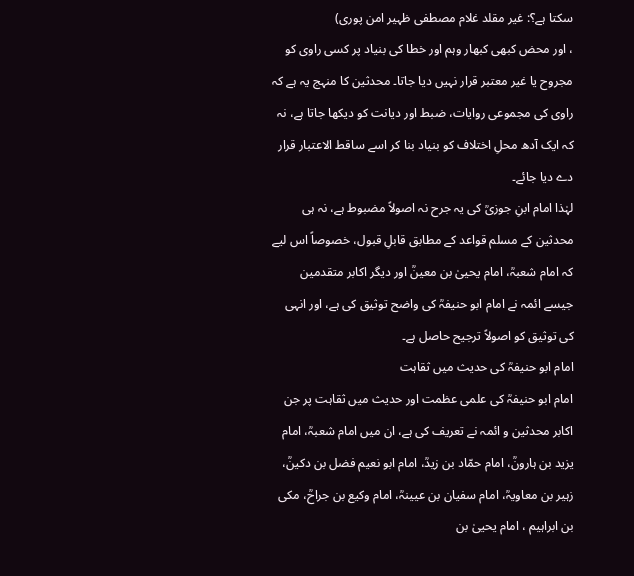سکتا ہے؟: غیر مقلد غلام مصطفی ظہیر امن پوری)
، اور محض کبھی کبھار وہم اور خطا کی بنیاد پر کسی راوی کو مجروح یا غیر معتبر قرار نہیں دیا جاتا۔ محدثین کا منہج یہ ہے کہ راوی کی مجموعی روایات، ضبط اور دیانت کو دیکھا جاتا ہے، نہ کہ ایک آدھ محلِ اختلاف کو بنیاد بنا کر اسے ساقط الاعتبار قرار دے دیا جائے۔
لہٰذا امام ابنِ جوزیؒ کی یہ جرح نہ اصولاً مضبوط ہے، نہ ہی محدثین کے مسلم قواعد کے مطابق قابلِ قبول، خصوصاً اس لیے کہ امام شعبہؒ، امام یحییٰ بن معینؒ اور دیگر اکابر متقدمین جیسے ائمہ نے امام ابو حنیفہؒ کی واضح توثیق کی ہے، اور انہی کی توثیق کو اصولاً ترجیح حاصل ہے۔
امام ابو حنیفہؒ کی حدیث میں ثقاہت
امام ابو حنیفہؒ کی علمی عظمت اور حدیث میں ثقاہت پر جن اکابر محدثین و ائمہ نے تعریف کی ہے، ان میں امام شعبہؒ، امام یزید بن ہارونؒ، امام حمّاد بن زیدؒ، امام ابو نعیم فضل بن دکینؒ، زہیر بن معاویہؒ، امام سفیان بن عیینہؒ، امام وکیع بن جراحؒ، مکی بن ابراہیم ، امام یحییٰ بن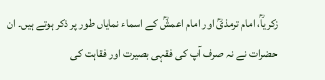زکریاؒ، امام ترمذیؒ اور امام اعمشؒ کے اسماء نمایاں طور پر ذکر ہوتے ہیں۔ ان حضرات نے نہ صرف آپ کی فقہی بصیرت اور فقاہت کی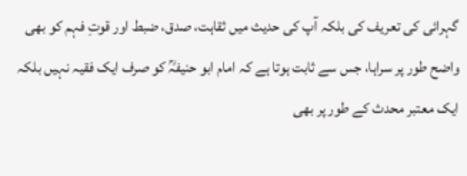گہرائی کی تعریف کی بلکہ آپ کی حدیث میں ثقاہت، صدق، ضبط اور قوتِ فہم کو بھی واضح طور پر سراہا، جس سے ثابت ہوتا ہے کہ امام ابو حنیفہؒ کو صرف ایک فقیہ نہیں بلکہ ایک معتبر محدث کے طور پر بھی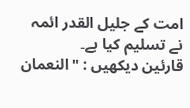امت کے جلیل القدر ائمہ نے تسلیم کیا ہے۔
قارئین دیکھیں : "النعمان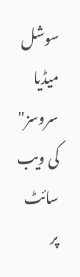سوشل میڈیا سروسز" کی ویب سائٹ پر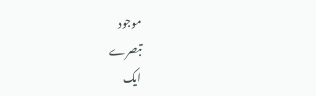موجود
تبصرے
ایک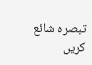تبصرہ شائع کریں